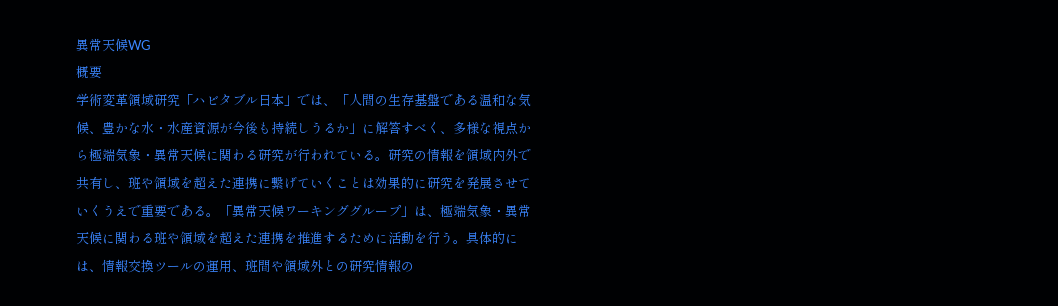異常天候WG
概要
学術変革領域研究「ハビタブル日本」では、「人間の生存基盤である温和な気候、豊かな水・水産資源が今後も持続しうるか」に解答すべく、多様な視点から極端気象・異常天候に関わる研究が行われている。研究の情報を領域内外で共有し、班や領域を超えた連携に繋げていくことは効果的に研究を発展させていくうえで重要である。「異常天候ワーキンググループ」は、極端気象・異常天候に関わる班や領域を超えた連携を推進するために活動を行う。具体的には、情報交換ツールの運用、班間や領域外との研究情報の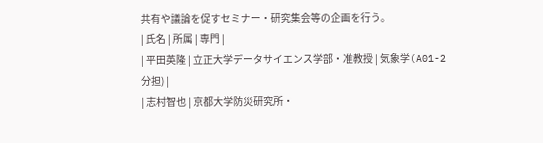共有や議論を促すセミナー・研究集会等の企画を行う。
| 氏名 | 所属 | 専門 |
| 平田英隆 | 立正大学データサイエンス学部・准教授 | 気象学(A01-2分担) |
| 志村智也 | 京都大学防災研究所・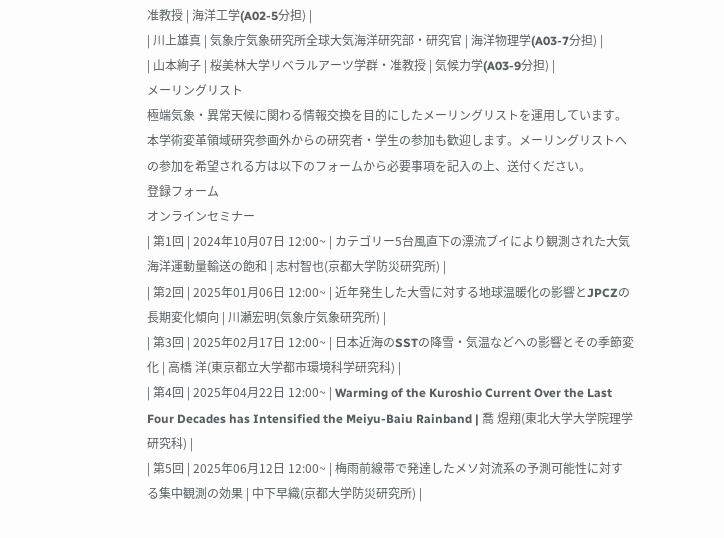准教授 | 海洋工学(A02-5分担) |
| 川上雄真 | 気象庁気象研究所全球大気海洋研究部・研究官 | 海洋物理学(A03-7分担) |
| 山本絢子 | 桜美林大学リベラルアーツ学群・准教授 | 気候力学(A03-9分担) |
メーリングリスト
極端気象・異常天候に関わる情報交換を目的にしたメーリングリストを運用しています。本学術変革領域研究参画外からの研究者・学生の参加も歓迎します。メーリングリストへの参加を希望される方は以下のフォームから必要事項を記入の上、送付ください。
登録フォーム
オンラインセミナー
| 第1回 | 2024年10月07日 12:00~ | カテゴリー5台風直下の漂流ブイにより観測された大気海洋運動量輸送の飽和 | 志村智也(京都大学防災研究所) |
| 第2回 | 2025年01月06日 12:00~ | 近年発生した大雪に対する地球温暖化の影響とJPCZの長期変化傾向 | 川瀬宏明(気象庁気象研究所) |
| 第3回 | 2025年02月17日 12:00~ | 日本近海のSSTの降雪・気温などへの影響とその季節変化 | 高橋 洋(東京都立大学都市環境科学研究科) |
| 第4回 | 2025年04月22日 12:00~ | Warming of the Kuroshio Current Over the Last Four Decades has Intensified the Meiyu‐Baiu Rainband | 喬 煜翔(東北大学大学院理学研究科) |
| 第5回 | 2025年06月12日 12:00~ | 梅雨前線帯で発達したメソ対流系の予測可能性に対する集中観測の効果 | 中下早織(京都大学防災研究所) |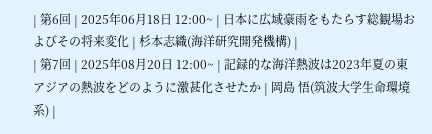| 第6回 | 2025年06月18日 12:00~ | 日本に広域豪雨をもたらす総観場およびその将来変化 | 杉本志織(海洋研究開発機構) |
| 第7回 | 2025年08月20日 12:00~ | 記録的な海洋熱波は2023年夏の東アジアの熱波をどのように激甚化させたか | 岡島 悟(筑波大学生命環境系) |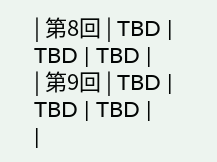| 第8回 | TBD | TBD | TBD |
| 第9回 | TBD | TBD | TBD |
|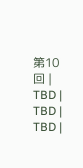第10回 | TBD | TBD | TBD |